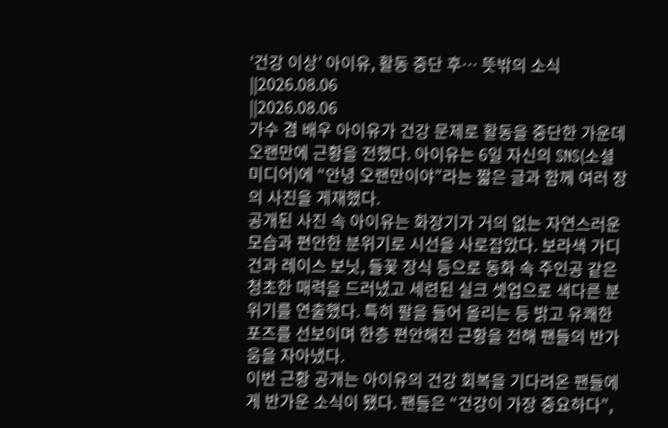‘건강 이상’ 아이유, 활동 중단 후… 뜻밖의 소식
||2026.08.06
||2026.08.06
가수 겸 배우 아이유가 건강 문제로 활동을 중단한 가운데 오랜만에 근황을 전했다. 아이유는 6일 자신의 SNS(소셜미디어)에 “안녕 오랜만이야”라는 짧은 글과 함께 여러 장의 사진을 게재했다.
공개된 사진 속 아이유는 화장기가 거의 없는 자연스러운 모습과 편안한 분위기로 시선을 사로잡았다. 보라색 가디건과 레이스 보닛, 들꽃 장식 등으로 동화 속 주인공 같은 청초한 매력을 드러냈고 세련된 실크 셋업으로 색다른 분위기를 연출했다. 특히 팔을 들어 올리는 등 밝고 유쾌한 포즈를 선보이며 한층 편안해진 근황을 전해 팬들의 반가움을 자아냈다.
이번 근황 공개는 아이유의 건강 회복을 기다려온 팬들에게 반가운 소식이 됐다. 팬들은 “건강이 가장 중요하다”,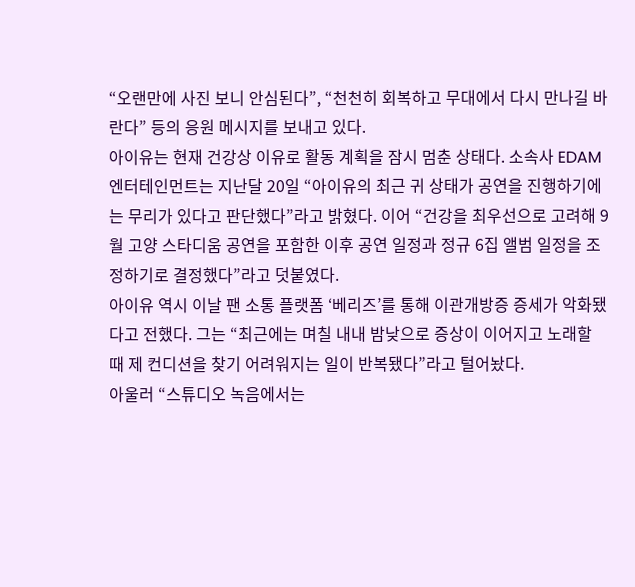“오랜만에 사진 보니 안심된다”, “천천히 회복하고 무대에서 다시 만나길 바란다” 등의 응원 메시지를 보내고 있다.
아이유는 현재 건강상 이유로 활동 계획을 잠시 멈춘 상태다. 소속사 EDAM엔터테인먼트는 지난달 20일 “아이유의 최근 귀 상태가 공연을 진행하기에는 무리가 있다고 판단했다”라고 밝혔다. 이어 “건강을 최우선으로 고려해 9월 고양 스타디움 공연을 포함한 이후 공연 일정과 정규 6집 앨범 일정을 조정하기로 결정했다”라고 덧붙였다.
아이유 역시 이날 팬 소통 플랫폼 ‘베리즈’를 통해 이관개방증 증세가 악화됐다고 전했다. 그는 “최근에는 며칠 내내 밤낮으로 증상이 이어지고 노래할 때 제 컨디션을 찾기 어려워지는 일이 반복됐다”라고 털어놨다.
아울러 “스튜디오 녹음에서는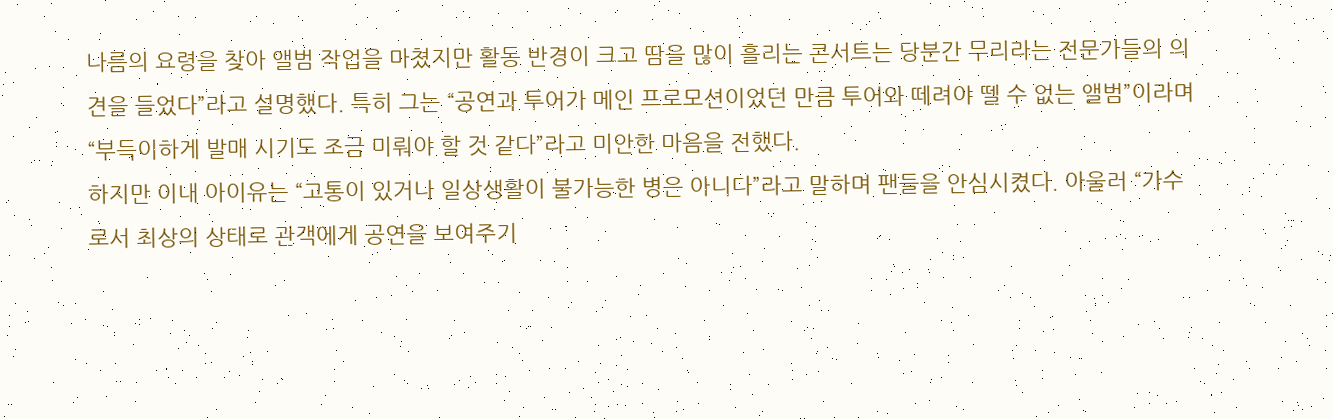나름의 요령을 찾아 앨범 작업을 마쳤지만 활동 반경이 크고 땀을 많이 흘리는 콘서트는 당분간 무리라는 전문가들의 의견을 들었다”라고 설명했다. 특히 그는 “공연과 투어가 메인 프로모션이었던 만큼 투어와 떼려야 뗄 수 없는 앨범”이라며 “부득이하게 발매 시기도 조금 미뤄야 할 것 같다”라고 미안한 마음을 전했다.
하지만 이내 아이유는 “고통이 있거나 일상생활이 불가능한 병은 아니다”라고 말하며 팬들을 안심시켰다. 아울러 “가수로서 최상의 상태로 관객에게 공연을 보여주기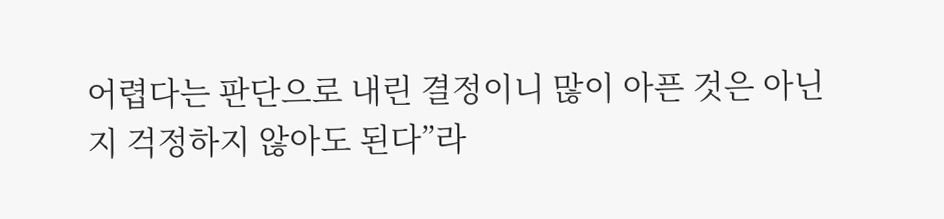어렵다는 판단으로 내린 결정이니 많이 아픈 것은 아닌지 걱정하지 않아도 된다”라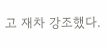고 재차 강조했다.